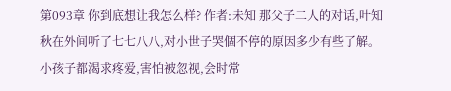第093章 你到底想让我怎么样? 作者:未知 那父子二人的对话,叶知秋在外间听了七七八八,对小世子哭個不停的原因多少有些了解。 小孩子都渴求疼爱,害怕被忽视,会时常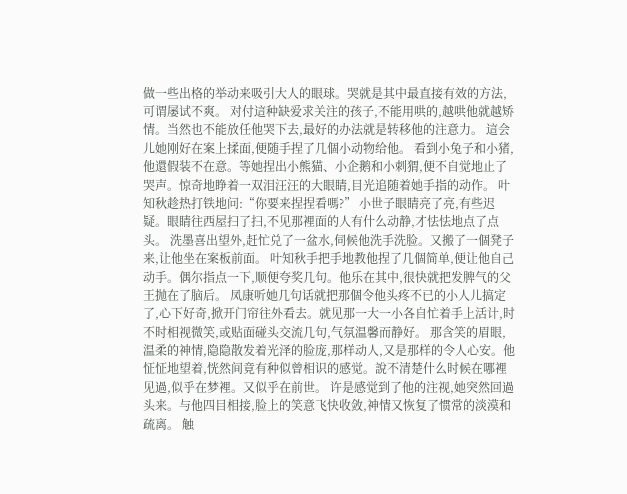做一些出格的举动来吸引大人的眼球。哭就是其中最直接有效的方法,可谓屡试不爽。 对付這种缺爱求关注的孩子,不能用哄的,越哄他就越矫情。当然也不能放任他哭下去,最好的办法就是转移他的注意力。 這会儿她刚好在案上揉面,便随手捏了几個小动物给他。 看到小兔子和小猪,他還假装不在意。等她捏出小熊猫、小企鹅和小刺猬,便不自觉地止了哭声。惊奇地睁着一双泪汪汪的大眼睛,目光追随着她手指的动作。 叶知秋趁热打铁地问:“你要来捏捏看嗎?” 小世子眼睛亮了亮,有些迟疑。眼睛往西屋扫了扫,不见那裡面的人有什么动静,才怯怯地点了点头。 洗墨喜出望外,赶忙兑了一盆水,伺候他洗手洗脸。又搬了一個凳子来,让他坐在案板前面。 叶知秋手把手地教他捏了几個简单,便让他自己动手。偶尔指点一下,顺便夸奖几句。他乐在其中,很快就把发脾气的父王抛在了脑后。 凤康听她几句话就把那個令他头疼不已的小人儿搞定了,心下好奇,掀开门帘往外看去。就见那一大一小各自忙着手上活计,时不时相视微笑,或贴面碰头交流几句,气氛温馨而静好。 那含笑的眉眼,温柔的神情,隐隐散发着光泽的脸庞,那样动人,又是那样的令人心安。他怔怔地望着,恍然间竟有种似曾相识的感觉。說不清楚什么时候在哪裡见過,似乎在梦裡。又似乎在前世。 许是感觉到了他的注视,她突然回過头来。与他四目相接,脸上的笑意飞快收敛,神情又恢复了惯常的淡漠和疏离。 触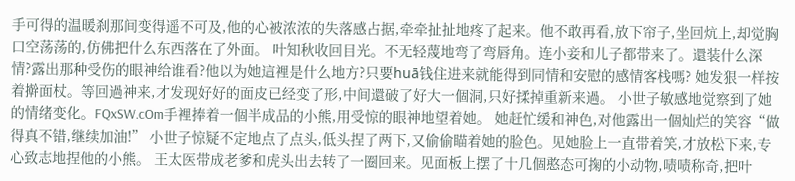手可得的温暖刹那间变得遥不可及,他的心被浓浓的失落感占据,牵牵扯扯地疼了起来。他不敢再看,放下帘子,坐回炕上,却觉胸口空荡荡的,仿佛把什么东西落在了外面。 叶知秋收回目光。不无轻蔑地弯了弯唇角。连小妾和儿子都带来了。還装什么深情?露出那种受伤的眼神给谁看?他以为她這裡是什么地方?只要huā钱住进来就能得到同情和安慰的感情客栈嗎? 她发狠一样按着擀面杖。等回過神来,才发现好好的面皮已经变了形,中间還破了好大一個洞,只好揉掉重新来過。 小世子敏感地觉察到了她的情绪变化。FQxSW.cOm手裡捧着一個半成品的小熊,用受惊的眼神地望着她。 她赶忙缓和神色,对他露出一個灿烂的笑容“做得真不错,继续加油!” 小世子惊疑不定地点了点头,低头捏了两下,又偷偷瞄着她的脸色。见她脸上一直带着笑,才放松下来,专心致志地捏他的小熊。 王太医带成老爹和虎头出去转了一圈回来。见面板上摆了十几個憨态可掬的小动物,啧啧称奇,把叶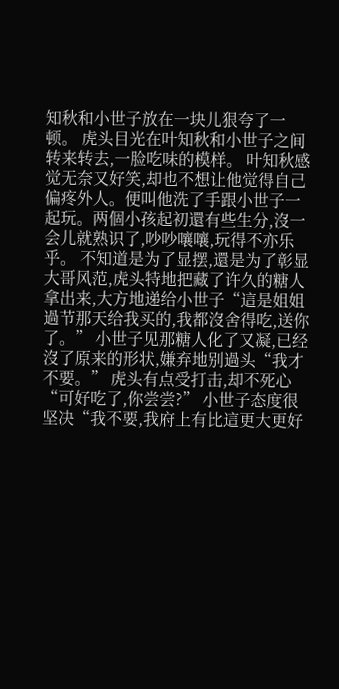知秋和小世子放在一块儿狠夸了一顿。 虎头目光在叶知秋和小世子之间转来转去,一脸吃味的模样。 叶知秋感觉无奈又好笑,却也不想让他觉得自己偏疼外人。便叫他洗了手跟小世子一起玩。两個小孩起初還有些生分,沒一会儿就熟识了,吵吵嚷嚷,玩得不亦乐乎。 不知道是为了显摆,還是为了彰显大哥风范,虎头特地把藏了许久的糖人拿出来,大方地递给小世子“這是姐姐過节那天给我买的,我都沒舍得吃,送你了。” 小世子见那糖人化了又凝,已经沒了原来的形状,嫌弃地别過头“我才不要。” 虎头有点受打击,却不死心“可好吃了,你尝尝?” 小世子态度很坚决“我不要,我府上有比這更大更好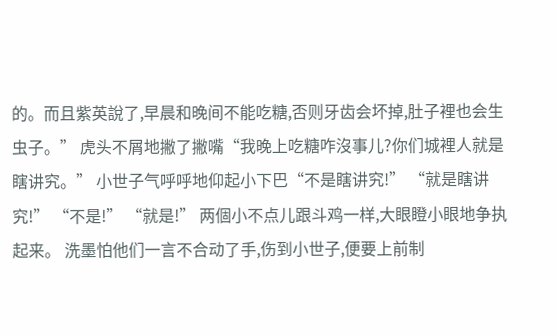的。而且紫英說了,早晨和晚间不能吃糖,否则牙齿会坏掉,肚子裡也会生虫子。” 虎头不屑地撇了撇嘴“我晚上吃糖咋沒事儿?你们城裡人就是瞎讲究。” 小世子气呼呼地仰起小下巴“不是瞎讲究!” “就是瞎讲究!” “不是!” “就是!” 两個小不点儿跟斗鸡一样,大眼瞪小眼地争执起来。 洗墨怕他们一言不合动了手,伤到小世子,便要上前制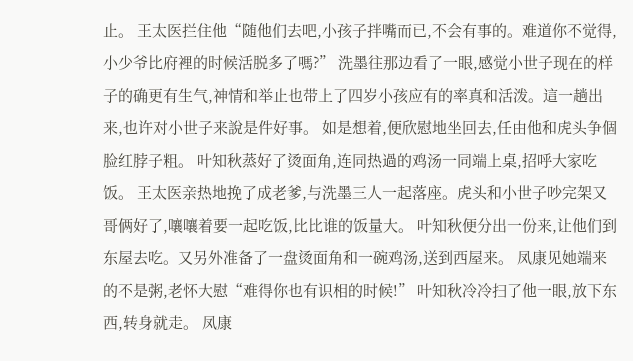止。 王太医拦住他“随他们去吧,小孩子拌嘴而已,不会有事的。难道你不觉得,小少爷比府裡的时候活脱多了嗎?” 洗墨往那边看了一眼,感觉小世子现在的样子的确更有生气,神情和举止也带上了四岁小孩应有的率真和活泼。這一趟出来,也许对小世子来說是件好事。 如是想着,便欣慰地坐回去,任由他和虎头争個脸红脖子粗。 叶知秋蒸好了烫面角,连同热過的鸡汤一同端上桌,招呼大家吃饭。 王太医亲热地挽了成老爹,与洗墨三人一起落座。虎头和小世子吵完架又哥俩好了,嚷嚷着要一起吃饭,比比谁的饭量大。 叶知秋便分出一份来,让他们到东屋去吃。又另外准备了一盘烫面角和一碗鸡汤,送到西屋来。 凤康见她端来的不是粥,老怀大慰“难得你也有识相的时候!” 叶知秋冷冷扫了他一眼,放下东西,转身就走。 凤康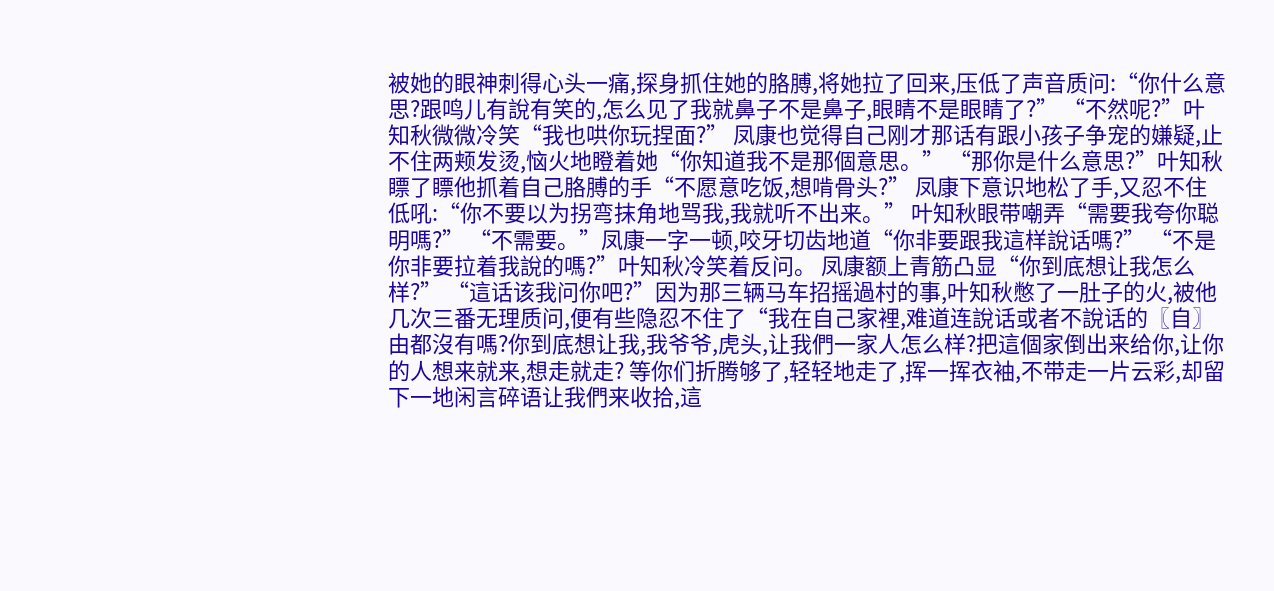被她的眼神刺得心头一痛,探身抓住她的胳膊,将她拉了回来,压低了声音质问:“你什么意思?跟鸣儿有說有笑的,怎么见了我就鼻子不是鼻子,眼睛不是眼睛了?” “不然呢?”叶知秋微微冷笑“我也哄你玩捏面?” 凤康也觉得自己刚才那话有跟小孩子争宠的嫌疑,止不住两颊发烫,恼火地瞪着她“你知道我不是那個意思。” “那你是什么意思?”叶知秋瞟了瞟他抓着自己胳膊的手“不愿意吃饭,想啃骨头?” 凤康下意识地松了手,又忍不住低吼:“你不要以为拐弯抹角地骂我,我就听不出来。” 叶知秋眼带嘲弄“需要我夸你聪明嗎?” “不需要。”凤康一字一顿,咬牙切齿地道“你非要跟我這样說话嗎?” “不是你非要拉着我說的嗎?”叶知秋冷笑着反问。 凤康额上青筋凸显“你到底想让我怎么样?” “這话该我问你吧?”因为那三辆马车招摇過村的事,叶知秋憋了一肚子的火,被他几次三番无理质问,便有些隐忍不住了“我在自己家裡,难道连說话或者不說话的〖自〗由都沒有嗎?你到底想让我,我爷爷,虎头,让我們一家人怎么样?把這個家倒出来给你,让你的人想来就来,想走就走? 等你们折腾够了,轻轻地走了,挥一挥衣袖,不带走一片云彩,却留下一地闲言碎语让我們来收拾,這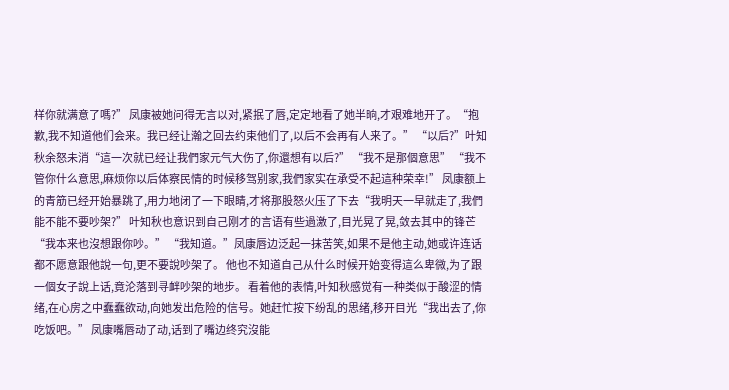样你就满意了嗎?” 凤康被她问得无言以对,紧抿了唇,定定地看了她半晌,才艰难地开了。“抱歉,我不知道他们会来。我已经让瀚之回去约束他们了,以后不会再有人来了。” “以后?”叶知秋余怒未消“這一次就已经让我們家元气大伤了,你還想有以后?” “我不是那個意思” “我不管你什么意思,麻烦你以后体察民情的时候移驾别家,我們家实在承受不起這种荣幸!” 凤康额上的青筋已经开始暴跳了,用力地闭了一下眼睛,才将那股怒火压了下去“我明天一早就走了,我們能不能不要吵架?” 叶知秋也意识到自己刚才的言语有些過激了,目光晃了晃,敛去其中的锋芒“我本来也沒想跟你吵。” “我知道。”凤康唇边泛起一抹苦笑,如果不是他主动,她或许连话都不愿意跟他說一句,更不要說吵架了。 他也不知道自己从什么时候开始变得這么卑微,为了跟一個女子說上话,竟沦落到寻衅吵架的地步。 看着他的表情,叶知秋感觉有一种类似于酸涩的情绪,在心房之中蠢蠢欲动,向她发出危险的信号。她赶忙按下纷乱的思绪,移开目光“我出去了,你吃饭吧。” 凤康嘴唇动了动,话到了嘴边终究沒能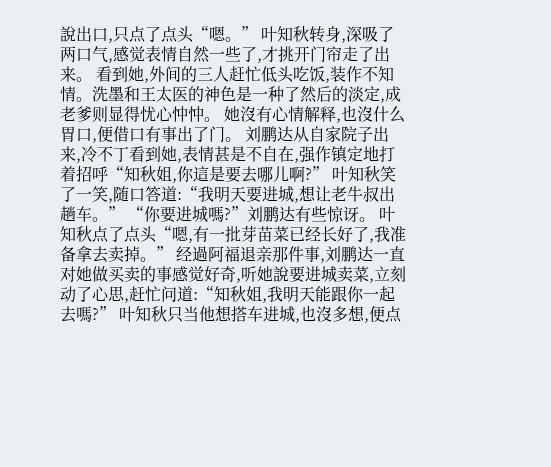說出口,只点了点头“嗯。” 叶知秋转身,深吸了两口气,感觉表情自然一些了,才挑开门帘走了出来。 看到她,外间的三人赶忙低头吃饭,装作不知情。洗墨和王太医的神色是一种了然后的淡定,成老爹则显得忧心忡忡。 她沒有心情解释,也沒什么胃口,便借口有事出了门。 刘鹏达从自家院子出来,冷不丁看到她,表情甚是不自在,强作镇定地打着招呼“知秋姐,你這是要去哪儿啊?” 叶知秋笑了一笑,随口答道:“我明天要进城,想让老牛叔出趟车。” “你要进城嗎?”刘鹏达有些惊讶。 叶知秋点了点头“嗯,有一批芽苗菜已经长好了,我准备拿去卖掉。” 经過阿福退亲那件事,刘鹏达一直对她做买卖的事感觉好奇,听她說要进城卖菜,立刻动了心思,赶忙问道:“知秋姐,我明天能跟你一起去嗎?” 叶知秋只当他想搭车进城,也沒多想,便点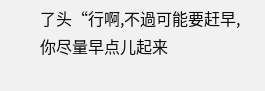了头“行啊,不過可能要赶早,你尽量早点儿起来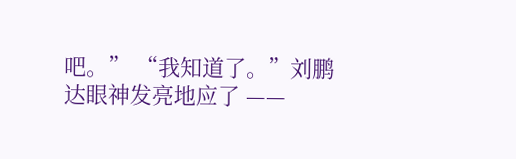吧。” “我知道了。”刘鹏达眼神发亮地应了 ——